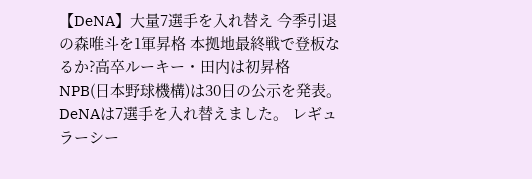【DeNA】大量7選手を入れ替え 今季引退の森唯斗を1軍昇格 本拠地最終戦で登板なるか?高卒ルーキー・田内は初昇格
NPB(日本野球機構)は30日の公示を発表。DeNAは7選手を入れ替えました。 レギュラーシー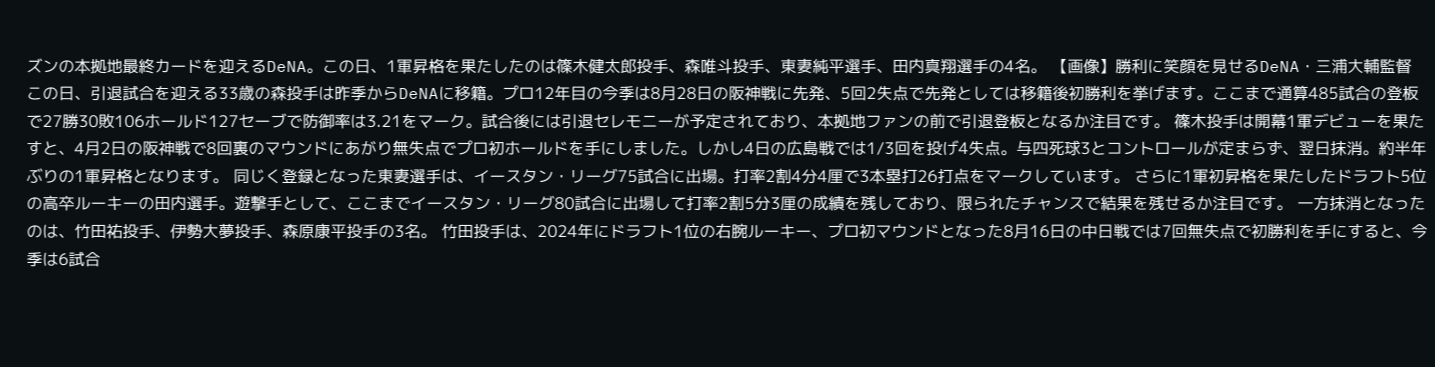ズンの本拠地最終カードを迎えるDeNA。この日、1軍昇格を果たしたのは篠木健太郎投手、森唯斗投手、東妻純平選手、田内真翔選手の4名。 【画像】勝利に笑顔を見せるDeNA・三浦大輔監督 この日、引退試合を迎える33歳の森投手は昨季からDeNAに移籍。プロ12年目の今季は8月28日の阪神戦に先発、5回2失点で先発としては移籍後初勝利を挙げます。ここまで通算485試合の登板で27勝30敗106ホールド127セーブで防御率は3.21をマーク。試合後には引退セレモニーが予定されており、本拠地ファンの前で引退登板となるか注目です。 篠木投手は開幕1軍デビューを果たすと、4月2日の阪神戦で8回裏のマウンドにあがり無失点でプロ初ホールドを手にしました。しかし4日の広島戦では1/3回を投げ4失点。与四死球3とコントロールが定まらず、翌日抹消。約半年ぶりの1軍昇格となります。 同じく登録となった東妻選手は、イースタン・リーグ75試合に出場。打率2割4分4厘で3本塁打26打点をマークしています。 さらに1軍初昇格を果たしたドラフト5位の高卒ルーキーの田内選手。遊撃手として、ここまでイースタン・リーグ80試合に出場して打率2割5分3厘の成績を残しており、限られたチャンスで結果を残せるか注目です。 一方抹消となったのは、竹田祐投手、伊勢大夢投手、森原康平投手の3名。 竹田投手は、2024年にドラフト1位の右腕ルーキー、プロ初マウンドとなった8月16日の中日戦では7回無失点で初勝利を手にすると、今季は6試合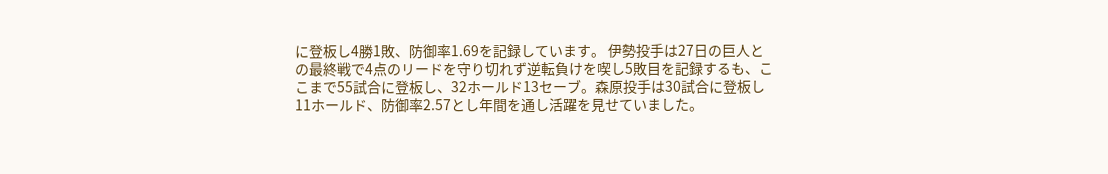に登板し4勝1敗、防御率1.69を記録しています。 伊勢投手は27日の巨人との最終戦で4点のリードを守り切れず逆転負けを喫し5敗目を記録するも、ここまで55試合に登板し、32ホールド13セーブ。森原投手は30試合に登板し11ホールド、防御率2.57とし年間を通し活躍を見せていました。